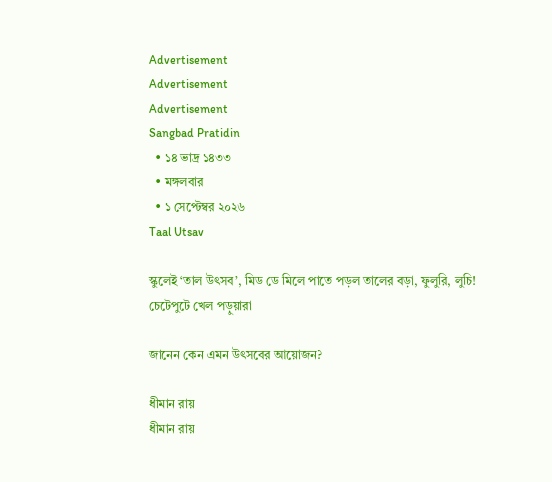Advertisement
Advertisement
Advertisement
Sangbad Pratidin
  • ১৪ ভাদ্র ১৪৩৩
  • মঙ্গলবার
  • ১ সেপ্টেম্বর ২০২৬
Taal Utsav

স্কুলেই ‘তাল উৎসব’, মিড ডে মিলে পাতে পড়ল তালের বড়া, ফুলুরি, লুচি! চেটেপুটে খেল পড়ুয়ারা

জানেন কেন এমন উৎসবের আয়োজন?

ধীমান রায়
ধীমান রায়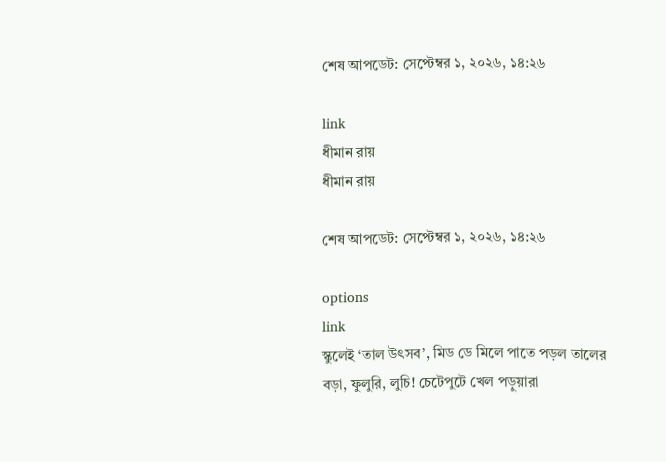শেষ আপডেট: সেপ্টেম্বর ১, ২০২৬, ১৪:২৬

link
ধীমান রায়
ধীমান রায়

শেষ আপডেট: সেপ্টেম্বর ১, ২০২৬, ১৪:২৬

options
link
স্কুলেই ‘তাল উৎসব’, মিড ডে মিলে পাতে পড়ল তালের বড়া, ফুলুরি, লুচি! চেটেপুটে খেল পড়ুয়ারা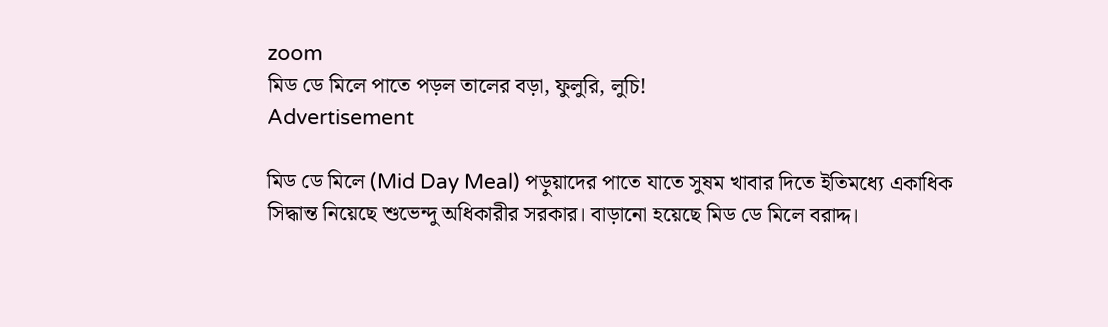zoom
মিড ডে মিলে পাতে পড়ল তালের বড়া, ফুলুরি, লুচি!
Advertisement

মিড ডে মিলে (Mid Day Meal) পড়ুয়াদের পাতে যাতে সুষম খাবার দিতে ইতিমধ্যে একাধিক সিদ্ধান্ত নিয়েছে শুভেন্দু অধিকারীর সরকার। বাড়ানো হয়েছে মিড ডে মিলে বরাদ্দ।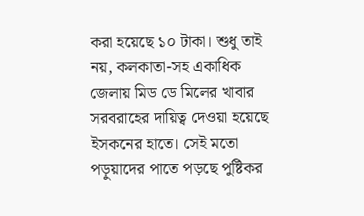করা হয়েছে ১০ টাকা। শুধু তাই নয়, কলকাতা-সহ একাধিক জেলায় মিড ডে মিলের খাবার সরবরাহের দায়িত্ব দেওয়া হয়েছে ইসকনের হাতে। সেই মতো পড়ুয়াদের পাতে পড়ছে পুষ্টিকর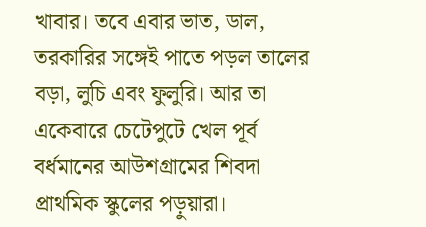খাবার। তবে এবার ভাত, ডাল, তরকারির সঙ্গেই পাতে পড়ল তালের বড়া, লুচি এবং ফুলুরি। আর তা একেবারে চেটেপুটে খেল পূর্ব বর্ধমানের আউশগ্রামের শিবদা প্রাথমিক স্কুলের পড়ুয়ারা।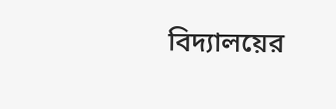বিদ্যালয়ের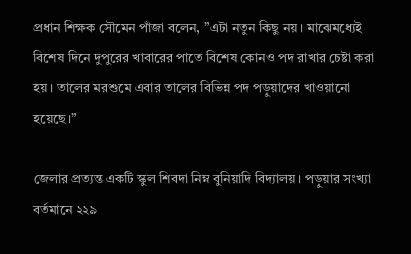প্রধান শিক্ষক সৌমেন পাঁজা বলেন, ”এটা নতুন কিছু নয়। মাঝেমধ্যেই বিশেষ দিনে দুপুরের খাবারের পাতে বিশেষ কোনও পদ রাখার চেষ্টা করা হয়। তালের মরশুমে এবার তালের বিভিন্ন পদ পড়ুয়াদের খাওয়ানো হয়েছে।”

জেলার প্রত্যন্ত একটি স্কুল শিবদা নিম্ন বুনিয়াদি বিদ্যালয়। পড়ুয়ার সংখ্যা বর্তমানে ২২৯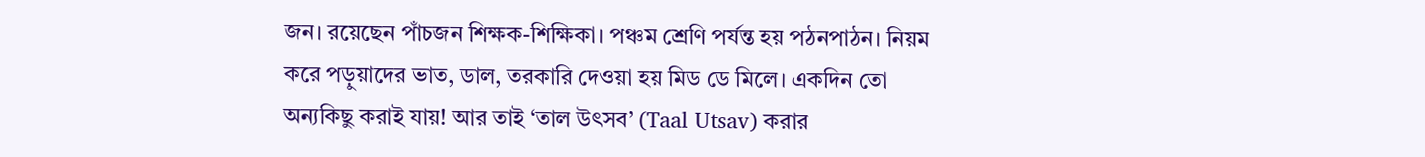জন। রয়েছেন পাঁচজন শিক্ষক-শিক্ষিকা। পঞ্চম শ্রেণি পর্যন্ত হয় পঠনপাঠন। নিয়ম করে পড়ুয়াদের ভাত, ডাল, তরকারি দেওয়া হয় মিড ডে মিলে। একদিন তো অন্যকিছু করাই যায়! আর তাই ‘তাল উৎসব’ (Taal Utsav) করার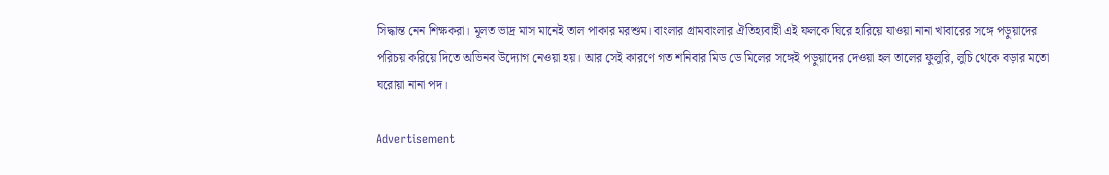সিদ্ধান্ত নেন শিক্ষকরা। মূলত ভাদ্র মাস মানেই তাল পাকার মরশুম। বাংলার গ্রামবাংলার ঐতিহ্যবাহী এই ফলকে ঘিরে হারিয়ে যাওয়া নানা খাবারের সঙ্গে পড়ুয়াদের পরিচয় করিয়ে দিতে অভিনব উদ্যোগ নেওয়া হয়। আর সেই কারণে গত শনিবার মিড ডে মিলের সঙ্গেই পড়ুয়াদের দেওয়া হল তালের ফুলুরি, লুচি থেকে বড়ার মতো ঘরোয়া নানা পদ।

Advertisement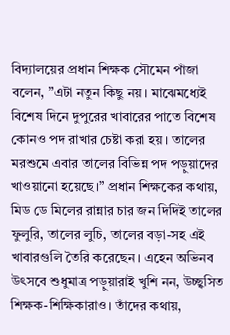বিদ্যালয়ের প্রধান শিক্ষক সৌমেন পাঁজা বলেন, ”এটা নতুন কিছু নয়। মাঝেমধ্যেই বিশেষ দিনে দুপুরের খাবারের পাতে বিশেষ কোনও পদ রাখার চেষ্টা করা হয়। তালের মরশুমে এবার তালের বিভিন্ন পদ পড়ুয়াদের খাওয়ানো হয়েছে।” প্রধান শিক্ষকের কথায়, মিড ডে মিলের রান্নার চার জন দিদিই তালের ফুলুরি, তালের লুচি, তালের বড়া-সহ এই খাবারগুলি তৈরি করেছেন। এহেন অভিনব উৎসবে শুধুমাত্র পড়ুয়ারাই খুশি নন, উচ্ছ্বসিত শিক্ষক-শিক্ষিকারাও। তাঁদের কথায়,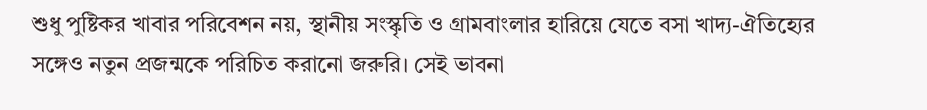শুধু পুষ্টিকর খাবার পরিবেশন নয়, স্থানীয় সংস্কৃতি ও গ্রামবাংলার হারিয়ে যেতে বসা খাদ্য-ঐতিহ্যের সঙ্গেও নতুন প্রজন্মকে পরিচিত করানো জরুরি। সেই ভাবনা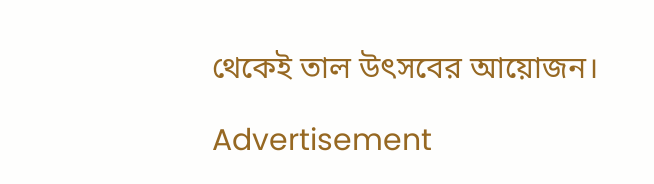থেকেই তাল উৎসবের আয়োজন।

Advertisement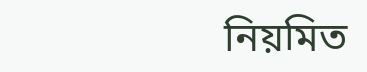নিয়মিত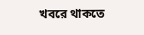খবরে থাকতে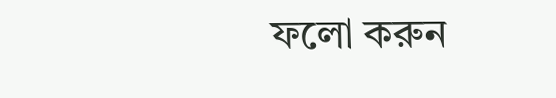ফলো করুন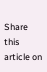Share this article on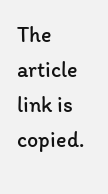The article link is copied.